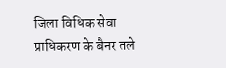जिला विधिक सेवा प्राधिकरण के बैनर तले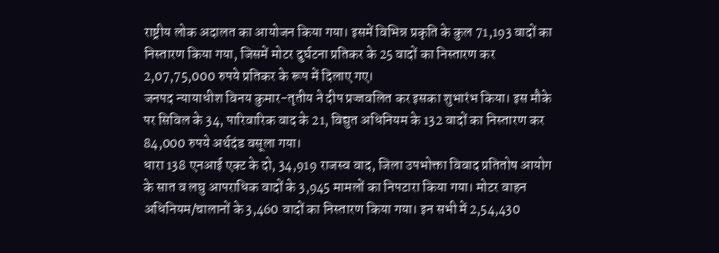राष्ट्रीय लोक अदालत का आयोजन किया गया। इसमें विभिन्न प्रकृति के कुल 71,193 वादों का निस्तारण किया गया, जिसमें मोटर दुर्घटना प्रतिकर के 25 वादों का निस्तारण कर 2,07,75,000 रुपये प्रतिकर के रूप में दिलाए गए।
जनपद न्यायाधीश विनय कुमार-तृतीय ने दीप प्रज्जवलित कर इसका शुभारंभ किया। इस मौके पर सिविल के 34, पारिवारिक वाद के 21, विद्युत अधिनियम के 132 वादों का निस्तारण कर 84,000 रुपये अर्थदंड वसूला गया।
धारा 138 एनआई एक्ट के दो, 34,919 राजस्व वाद, जिला उपभोक्ता विवाद प्रतितोष आयोग के सात व लघु आपराधिक वादों के 3,945 मामलों का निपटारा किया गया। मोटर वाहन अधिनियम/चालानों के 3,460 वादों का निस्तारण किया गया। इन सभी में 2,54,430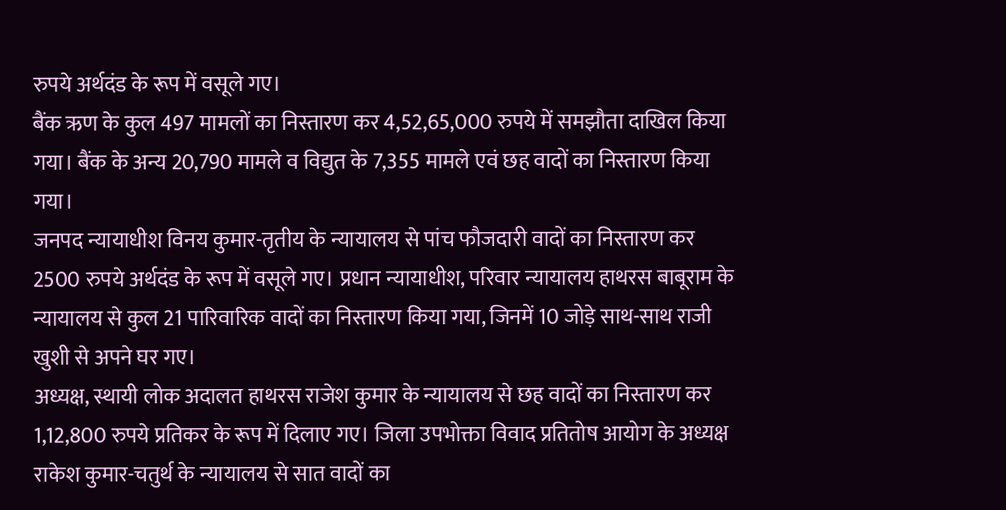रुपये अर्थदंड के रूप में वसूले गए।
बैंक ऋण के कुल 497 मामलों का निस्तारण कर 4,52,65,000 रुपये में समझौता दाखिल किया गया। बैंक के अन्य 20,790 मामले व विद्युत के 7,355 मामले एवं छह वादों का निस्तारण किया गया।
जनपद न्यायाधीश विनय कुमार-तृतीय के न्यायालय से पांच फौजदारी वादों का निस्तारण कर 2500 रुपये अर्थदंड के रूप में वसूले गए। प्रधान न्यायाधीश, परिवार न्यायालय हाथरस बाबूराम के न्यायालय से कुल 21 पारिवारिक वादों का निस्तारण किया गया, जिनमें 10 जोड़े साथ-साथ राजी खुशी से अपने घर गए।
अध्यक्ष, स्थायी लोक अदालत हाथरस राजेश कुमार के न्यायालय से छह वादों का निस्तारण कर 1,12,800 रुपये प्रतिकर के रूप में दिलाए गए। जिला उपभोक्ता विवाद प्रतितोष आयोग के अध्यक्ष राकेश कुमार-चतुर्थ के न्यायालय से सात वादों का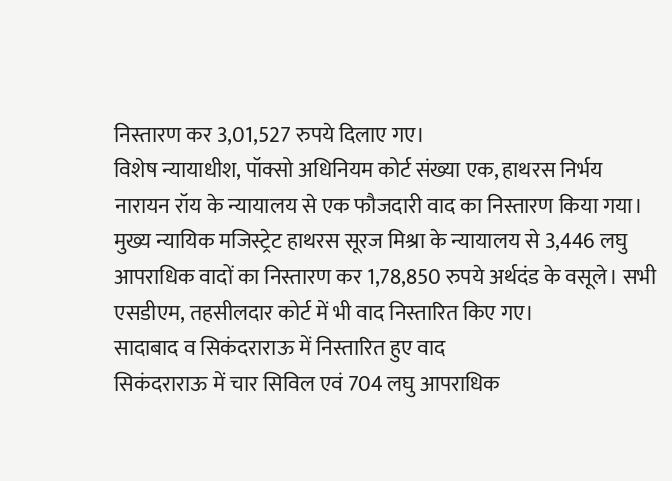निस्तारण कर 3,01,527 रुपये दिलाए गए।
विशेष न्यायाधीश, पॉक्सो अधिनियम कोर्ट संख्या एक, हाथरस निर्भय नारायन रॉय के न्यायालय से एक फौजदारी वाद का निस्तारण किया गया। मुख्य न्यायिक मजिस्ट्रेट हाथरस सूरज मिश्रा के न्यायालय से 3,446 लघु आपराधिक वादों का निस्तारण कर 1,78,850 रुपये अर्थदंड के वसूले। सभी एसडीएम, तहसीलदार कोर्ट में भी वाद निस्तारित किए गए।
सादाबाद व सिकंदराराऊ में निस्तारित हुए वाद
सिकंदराराऊ में चार सिविल एवं 704 लघु आपराधिक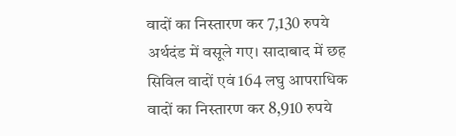वादों का निस्तारण कर 7,130 रुपये अर्थदंड में वसूले गए। सादाबाद में छह सिविल वादों एवं 164 लघु आपराधिक वादों का निस्तारण कर 8,910 रुपये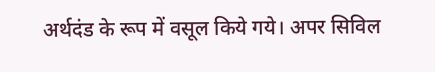अर्थदंड के रूप में वसूल किये गये। अपर सिविल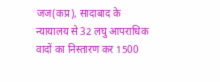जज(कप्र), सादाबाद के न्यायालय से 32 लघु आपराधिक वादों का निस्तारण कर 1500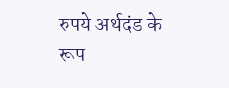रुपये अर्थदंड के रूप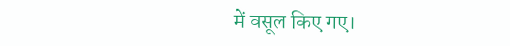में वसूल किए गए।